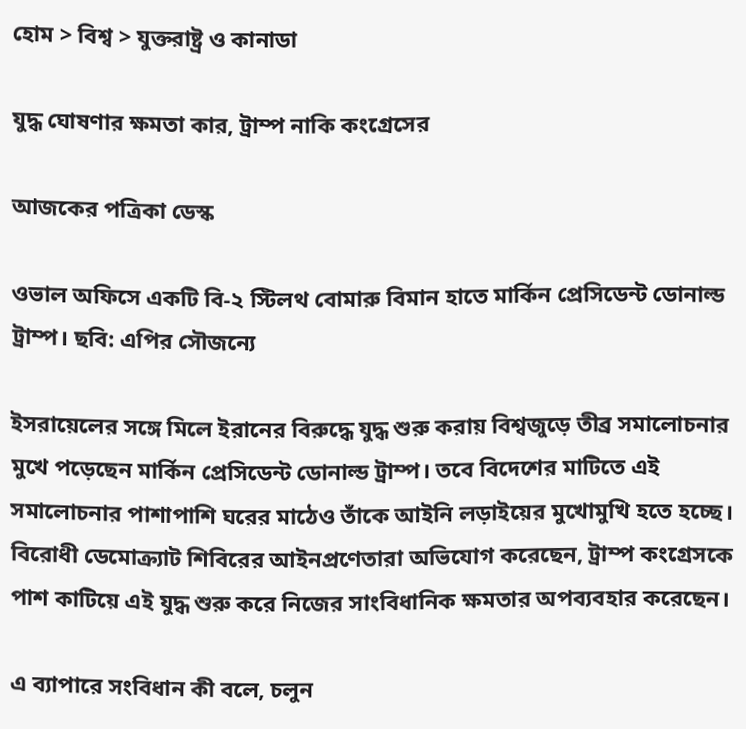হোম > বিশ্ব > যুক্তরাষ্ট্র ও কানাডা

যুদ্ধ ঘোষণার ক্ষমতা কার, ট্রাম্প নাকি কংগ্রেসের

আজকের পত্রিকা ডেস্ক

ওভাল অফিসে একটি বি-২ স্টিলথ বোমারু বিমান হাতে মার্কিন প্রেসিডেন্ট ডোনাল্ড ট্রাম্প। ছবি: এপির সৌজন্যে

ইসরায়েলের সঙ্গে মিলে ইরানের বিরুদ্ধে যুদ্ধ শুরু করায় বিশ্বজুড়ে তীব্র সমালোচনার মুখে পড়েছেন মার্কিন প্রেসিডেন্ট ডোনাল্ড ট্রাম্প। তবে বিদেশের মাটিতে এই সমালোচনার পাশাপাশি ঘরের মাঠেও তাঁকে আইনি লড়াইয়ের মুখোমুখি হতে হচ্ছে। বিরোধী ডেমোক্র্যাট শিবিরের আইনপ্রণেতারা অভিযোগ করেছেন, ট্রাম্প কংগ্রেসকে পাশ কাটিয়ে এই যুদ্ধ শুরু করে নিজের সাংবিধানিক ক্ষমতার অপব্যবহার করেছেন।

এ ব্যাপারে সংবিধান কী বলে, চলুন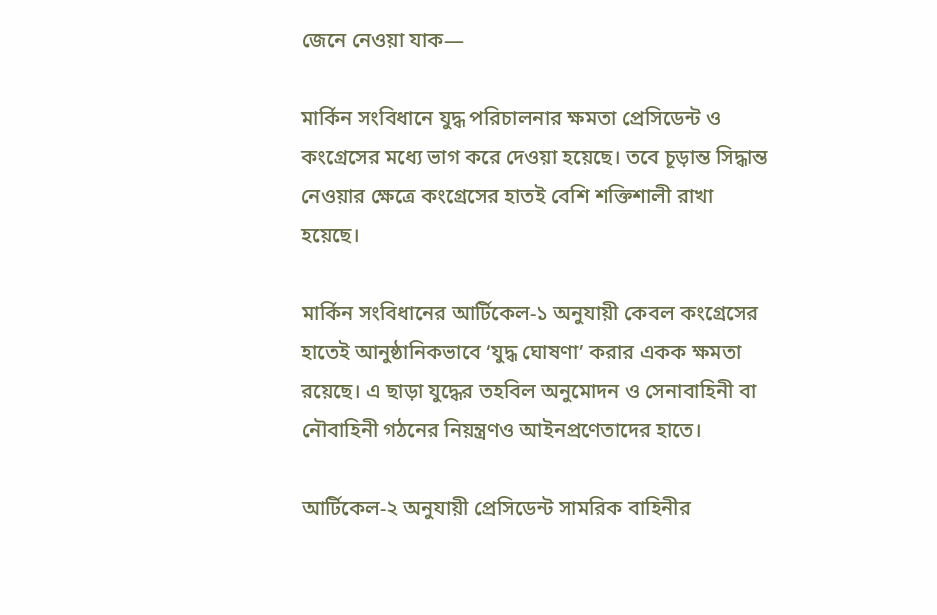জেনে নেওয়া যাক—

মার্কিন সংবিধানে যুদ্ধ পরিচালনার ক্ষমতা প্রেসিডেন্ট ও কংগ্রেসের মধ্যে ভাগ করে দেওয়া হয়েছে। তবে চূড়ান্ত সিদ্ধান্ত নেওয়ার ক্ষেত্রে কংগ্রেসের হাতই বেশি শক্তিশালী রাখা হয়েছে।

মার্কিন সংবিধানের আর্টিকেল-১ অনুযায়ী কেবল কংগ্রেসের হাতেই আনুষ্ঠানিকভাবে ‘যুদ্ধ ঘোষণা’ করার একক ক্ষমতা রয়েছে। এ ছাড়া যুদ্ধের তহবিল অনুমোদন ও সেনাবাহিনী বা নৌবাহিনী গঠনের নিয়ন্ত্রণও আইনপ্রণেতাদের হাতে।

আর্টিকেল-২ অনুযায়ী প্রেসিডেন্ট সামরিক বাহিনীর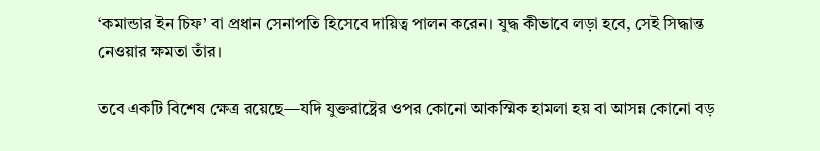‘কমান্ডার ইন চিফ’ বা প্রধান সেনাপতি হিসেবে দায়িত্ব পালন করেন। যুদ্ধ কীভাবে লড়া হবে, সেই সিদ্ধান্ত নেওয়ার ক্ষমতা তাঁর।

তবে একটি বিশেষ ক্ষেত্র রয়েছে—যদি যুক্তরাষ্ট্রের ওপর কোনো আকস্মিক হামলা হয় বা আসন্ন কোনো বড়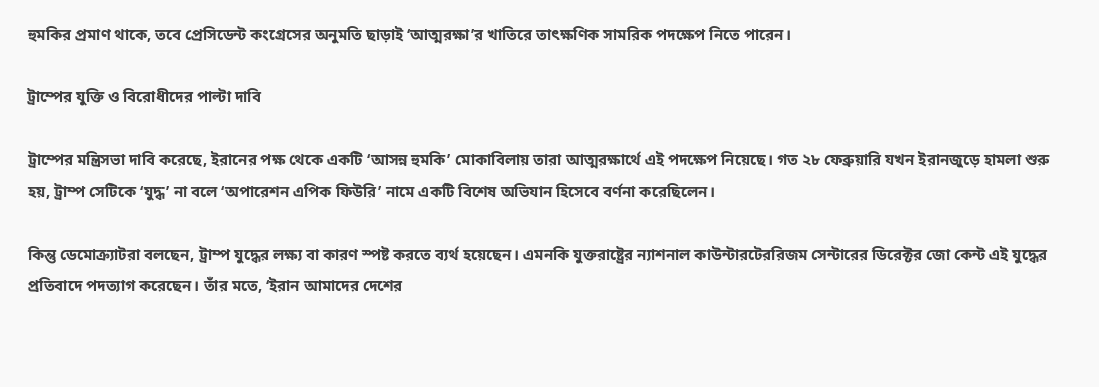হুমকির প্রমাণ থাকে, তবে প্রেসিডেন্ট কংগ্রেসের অনুমতি ছাড়াই ‘আত্মরক্ষা’র খাতিরে তাৎক্ষণিক সামরিক পদক্ষেপ নিতে পারেন।

ট্রাম্পের যুক্তি ও বিরোধীদের পাল্টা দাবি

ট্রাম্পের মন্ত্রিসভা দাবি করেছে, ইরানের পক্ষ থেকে একটি ‘আসন্ন হুমকি’ মোকাবিলায় তারা আত্মরক্ষার্থে এই পদক্ষেপ নিয়েছে। গত ২৮ ফেব্রুয়ারি যখন ইরানজুড়ে হামলা শুরু হয়, ট্রাম্প সেটিকে ‘যুদ্ধ’ না বলে ‘অপারেশন এপিক ফিউরি’ নামে একটি বিশেষ অভিযান হিসেবে বর্ণনা করেছিলেন।

কিন্তু ডেমোক্র্যাটরা বলছেন, ট্রাম্প যুদ্ধের লক্ষ্য বা কারণ স্পষ্ট করতে ব্যর্থ হয়েছেন। এমনকি যুক্তরাষ্ট্রের ন্যাশনাল কাউন্টারটেররিজম সেন্টারের ডিরেক্টর জো কেন্ট এই যুদ্ধের প্রতিবাদে পদত্যাগ করেছেন। তাঁর মতে, ‘ইরান আমাদের দেশের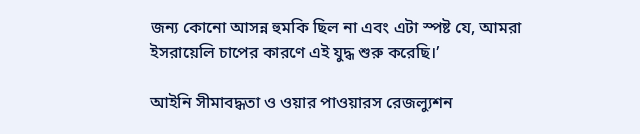জন্য কোনো আসন্ন হুমকি ছিল না এবং এটা স্পষ্ট যে, আমরা ইসরায়েলি চাপের কারণে এই যুদ্ধ শুরু করেছি।’

আইনি সীমাবদ্ধতা ও ওয়ার পাওয়ারস রেজল্যুশন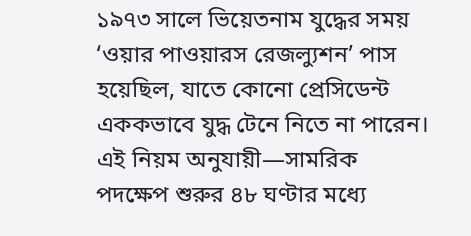১৯৭৩ সালে ভিয়েতনাম যুদ্ধের সময় ‘ওয়ার পাওয়ারস রেজল্যুশন’ পাস হয়েছিল, যাতে কোনো প্রেসিডেন্ট এককভাবে যুদ্ধ টেনে নিতে না পারেন। এই নিয়ম অনুযায়ী—সামরিক পদক্ষেপ শুরুর ৪৮ ঘণ্টার মধ্যে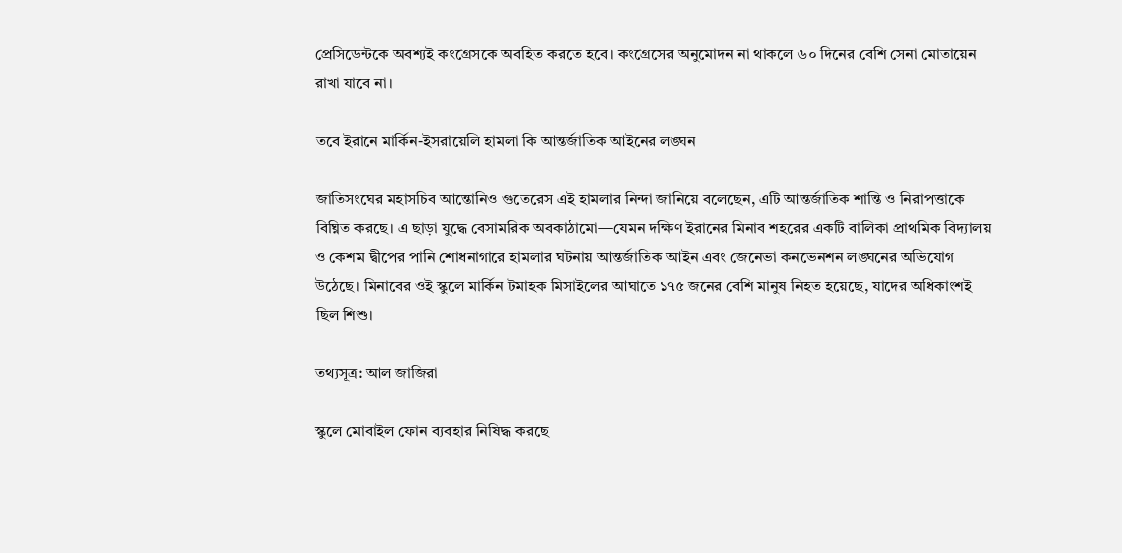প্রেসিডেন্টকে অবশ্যই কংগ্রেসকে অবহিত করতে হবে। কংগ্রেসের অনুমোদন না থাকলে ৬০ দিনের বেশি সেনা মোতায়েন রাখা যাবে না।

তবে ইরানে মার্কিন-ইসরায়েলি হামলা কি আন্তর্জাতিক আইনের লঙ্ঘন

জাতিসংঘের মহাসচিব আন্তোনিও গুতেরেস এই হামলার নিন্দা জানিয়ে বলেছেন, এটি আন্তর্জাতিক শান্তি ও নিরাপত্তাকে বিঘ্নিত করছে। এ ছাড়া যুদ্ধে বেসামরিক অবকাঠামো—যেমন দক্ষিণ ইরানের মিনাব শহরের একটি বালিকা প্রাথমিক বিদ্যালয় ও কেশম দ্বীপের পানি শোধনাগারে হামলার ঘটনায় আন্তর্জাতিক আইন এবং জেনেভা কনভেনশন লঙ্ঘনের অভিযোগ উঠেছে। মিনাবের ওই স্কুলে মার্কিন টমাহক মিসাইলের আঘাতে ১৭৫ জনের বেশি মানুষ নিহত হয়েছে, যাদের অধিকাংশই ছিল শিশু।

তথ্যসূত্র: আল জাজিরা

স্কুলে মোবাইল ফোন ব্যবহার নিষিদ্ধ করছে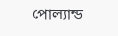পোল্যান্ড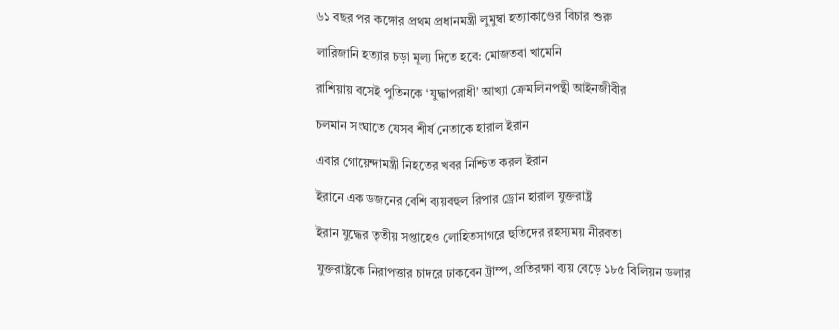৬১ বছর পর কঙ্গোর প্রথম প্রধানমন্ত্রী লুমুম্বা হত্যাকাণ্ডের বিচার শুরু

লারিজানি হত্যার চড়া মূল্য দিতে হবে: মোজতবা খামেনি

রাশিয়ায় বসেই পুতিনকে ‘যুদ্ধাপরাধী’ আখ্যা ক্রেমলিনপন্থী আইনজীবীর

চলমান সংঘাতে যেসব শীর্ষ নেতাকে হারাল ইরান

এবার গোয়েন্দামন্ত্রী নিহতের খবর নিশ্চিত করল ইরান

ইরানে এক ডজনের বেশি ব্যয়বহুল রিপার ড্রোন হারাল যুক্তরাষ্ট্র

ইরান যুদ্ধের তৃতীয় সপ্তাহেও লোহিতসাগরে হুতিদের রহস্যময় নীরবতা

যুক্তরাষ্ট্রকে নিরাপত্তার চাদরে ঢাকবেন ট্রাম্প, প্রতিরক্ষা ব্যয় বেড়ে ১৮৫ বিলিয়ন ডলার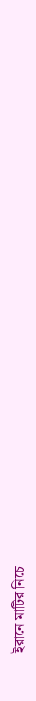ইরানে মাটির নিচে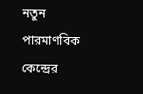নতুন পারমাণবিক কেন্দ্রের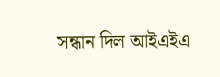সন্ধান দিল আইএইএ